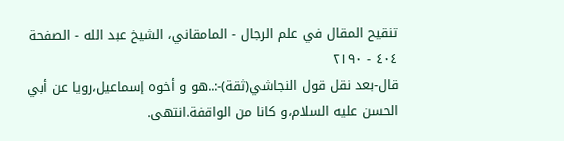تنقيح المقال في علم الرجال - المامقاني، الشيخ عبد الله - الصفحة ٤٠٤ - ٢١٩٠
قال-بعد نقل قول النجاشي(ثقة)-:..هو و أخوه إسماعيل،رويا عن أبي الحسن عليه السلام،و كانا من الواقفة.انتهى.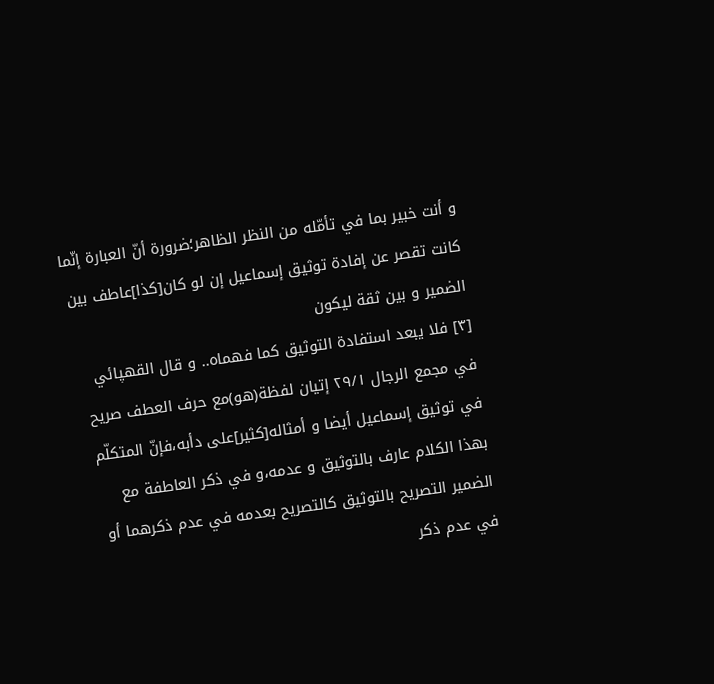و أنت خبير بما في تأمّله من النظر الظاهر؛ضرورة أنّ العبارة إنّما كانت تقصر عن إفادة توثيق إسماعيل إن لو كان[كذا]عاطف بين الضمير و بين ثقة ليكون
[٣] فلا يبعد استفادة التوثيق كما فهماه.. و قال القهپائي في مجمع الرجال ٢٩/١ إتيان لفظة(هو)مع حرف العطف صريح في توثيق إسماعيل أيضا و أمثاله[كثير]على دأبه،فإنّ المتكلّم بهذا الكلام عارف بالتوثيق و عدمه،و في ذكر العاطفة مع الضمير التصريح بالتوثيق كالتصريح بعدمه في عدم ذكرهما أو في عدم ذكر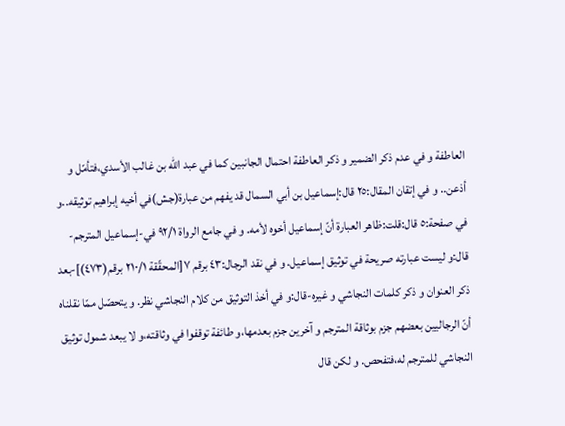العاطفة و في عدم ذكر الضمير و ذكر العاطفة احتمال الجانبين كما في عبد اللّه بن غالب الأسدي،فتأمّل و أذعن.. و في إتقان المقال:٢٥ قال:إسماعيل بن أبي السمال قد يفهم من عبارة(جش)في أخيه إبراهيم توثيقه..و في صفحة:٥ قال:قلت:ظاهر العبارة أنّ إسماعيل أخوه لأمه. و في جامع الرواة ٩٢/١ في-إسماعيل المترجم-قال:و ليست عبارته صريحة في توثيق إسماعيل. و في نقد الرجال:٤٣ برقم ٧[المحقّقة ٢١٠/١ برقم(٤٧٣)]-بعد ذكر العنوان و ذكر كلمات النجاشي و غيره-قال:و في أخذ التوثيق من كلام النجاشي نظر. و يتحصّل ممّا نقلناه أنّ الرجاليين بعضهم جزم بوثاقة المترجم و آخرين جزم بعدمها،و طائفة توقفوا في وثاقته،و لا يبعد شمول توثيق النجاشي للمترجم له،فتفحص. و لكن قال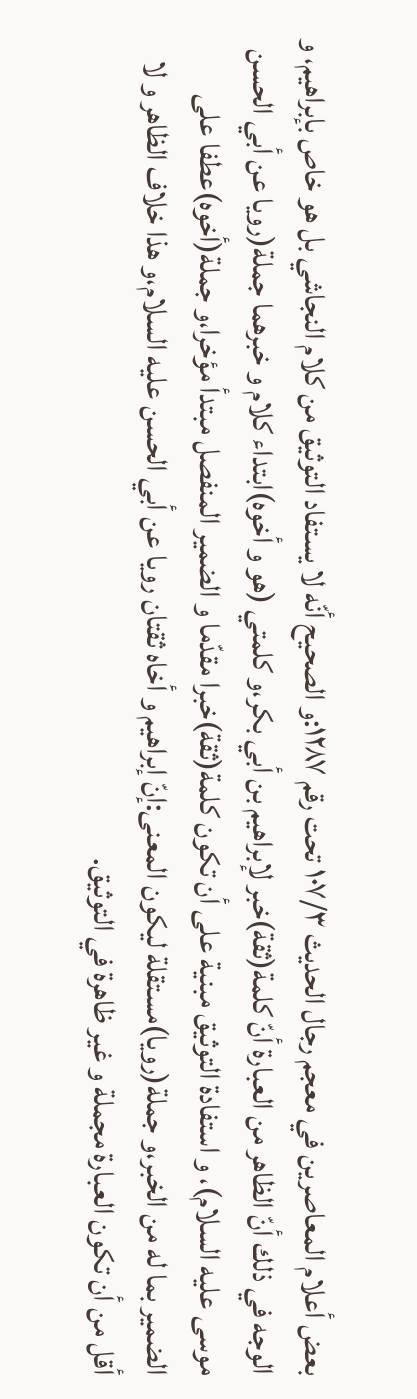بعض أعلام المعاصرين في معجم رجال الحديث ١٠٧/٣ تحت رقم ١٢٨٧:و الصحيح أنّه لا يستفاد التوثيق من كلام النجاشي بل هو خاص بإبراهيم، و الوجه في ذلك أنّ الظاهر من العبارة أنّ كلمة(ثقة)خبر لإبراهيم بن أبي بكر،و كلمتي (هو و أخوه)ابتداء كلام و خبرهما جملة(رويا عن أبي الحسن موسى عليه السلام)، و استفادة التوثيق مبنية على أن تكون كلمة(ثقة)خبرا مقدّما و الضمير المنفصل مبتدأ مؤخرا،و جملة(أخوه)عطفا على الضمير بما له من الخبر،و جملة(رويا)مستقلة ليكون المعنى:إنّ إبراهيم و أخاه ثقتان رويا عن أبي الحسن عليه السلام،و هذا خلاف الظاهر و لا أقل من أن تكون العبارة مجملة و غير ظاهرة في التوثيق.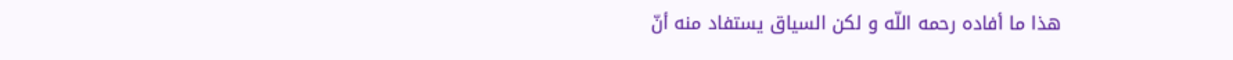هذا ما أفاده رحمه اللّه و لكن السياق يستفاد منه أنّ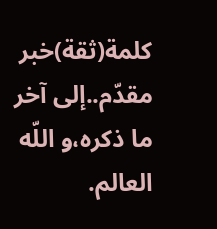كلمة(ثقة)خبر مقدّم..إلى آخر ما ذكره،و اللّه العالم.